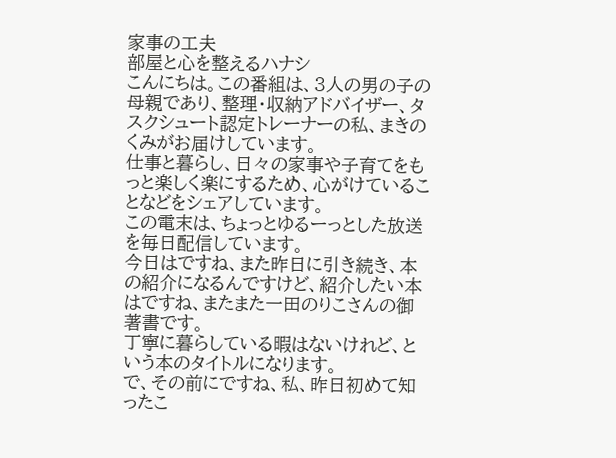家事の工夫
部屋と心を整えるハナシ
こんにちは。この番組は、3人の男の子の母親であり、整理・収納アドバイザー、タスクシュート認定トレーナーの私、まきのくみがお届けしています。
仕事と暮らし、日々の家事や子育てをもっと楽しく楽にするため、心がけていることなどをシェアしています。
この電末は、ちょっとゆるーっとした放送を毎日配信しています。
今日はですね、また昨日に引き続き、本の紹介になるんですけど、紹介したい本はですね、またまた一田のりこさんの御著書です。
丁寧に暮らしている暇はないけれど、という本のタイトルになります。
で、その前にですね、私、昨日初めて知ったこ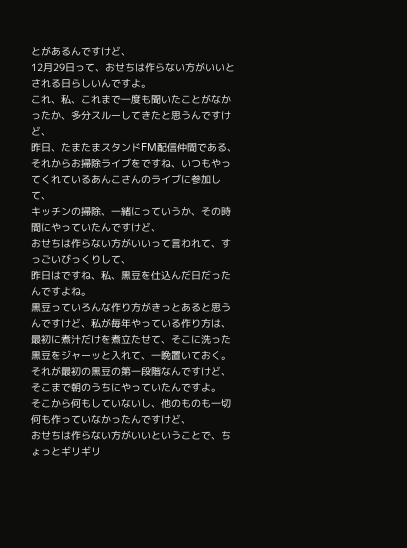とがあるんですけど、
12月29日って、おせちは作らない方がいいとされる日らしいんですよ。
これ、私、これまで一度も聞いたことがなかったか、多分スルーしてきたと思うんですけど、
昨日、たまたまスタンドFM配信仲間である、それからお掃除ライブをですね、いつもやってくれているあんこさんのライブに参加して、
キッチンの掃除、一緒にっていうか、その時間にやっていたんですけど、
おせちは作らない方がいいって言われて、すっごいびっくりして、
昨日はですね、私、黒豆を仕込んだ日だったんですよね。
黒豆っていろんな作り方がきっとあると思うんですけど、私が毎年やっている作り方は、
最初に煮汁だけを煮立たせて、そこに洗った黒豆をジャーッと入れて、一晩置いておく。
それが最初の黒豆の第一段階なんですけど、そこまで朝のうちにやっていたんですよ。
そこから何もしていないし、他のものも一切何も作っていなかったんですけど、
おせちは作らない方がいいということで、ちょっとギリギリ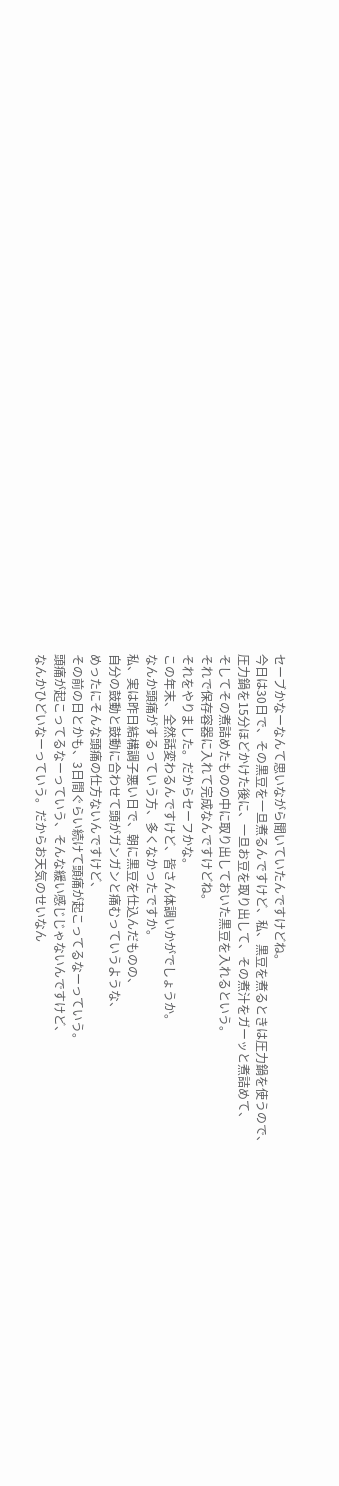セーブかなーなんて思いながら聞いていたんですけどね。
今日は30日で、その黒豆を一旦煮るんですけど、私、黒豆を煮るときは圧力鍋を使うので、
圧力鍋を15分ほどかけた後に、一旦お豆を取り出して、その煮汁をガーッと煮詰めて、
そしてその煮詰めたものの中に取り出しておいた黒豆を入れるという。
それで保存容器に入れて完成なんですけどね。
それをやりました。だからセーフかな。
この年末、全然話変わるんですけど、皆さん体調いかがでしょうか。
なんか頭痛がするっていう方、多くなかったですか。
私、実は昨日結構調子悪い日で、朝に黒豆を仕込んだものの、
自分の鼓動と鼓動に合わせて頭がガンガンと痛むっていうような、
めったにそんな頭痛の仕方ないんですけど、
その前の日とかも、3日間ぐらい続けて頭痛が起こってるなーっていう。
頭痛が起こってるなーっていう、そんな緩い感じじゃないんですけど、
なんかひどいなーっていう。だからお天気のせいなん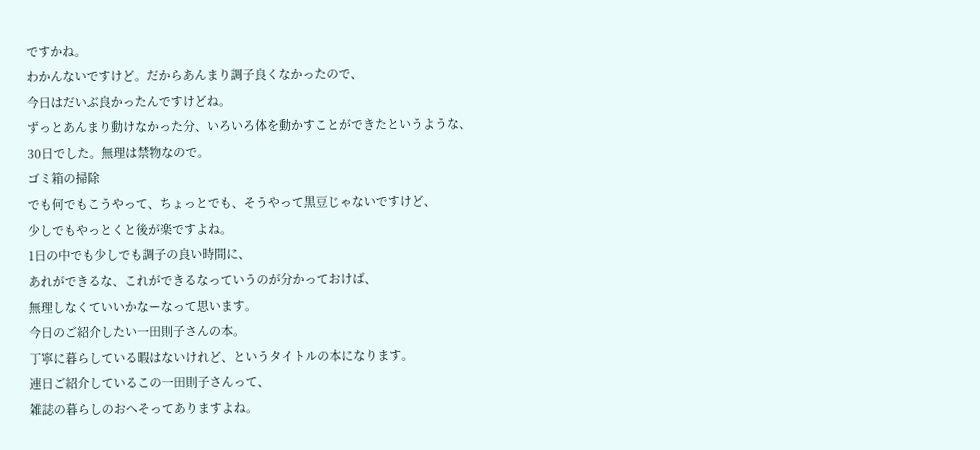ですかね。
わかんないですけど。だからあんまり調子良くなかったので、
今日はだいぶ良かったんですけどね。
ずっとあんまり動けなかった分、いろいろ体を動かすことができたというような、
30日でした。無理は禁物なので。
ゴミ箱の掃除
でも何でもこうやって、ちょっとでも、そうやって黒豆じゃないですけど、
少しでもやっとくと後が楽ですよね。
1日の中でも少しでも調子の良い時間に、
あれができるな、これができるなっていうのが分かっておけば、
無理しなくていいかなーなって思います。
今日のご紹介したい一田則子さんの本。
丁寧に暮らしている暇はないけれど、というタイトルの本になります。
連日ご紹介しているこの一田則子さんって、
雑誌の暮らしのおへそってありますよね。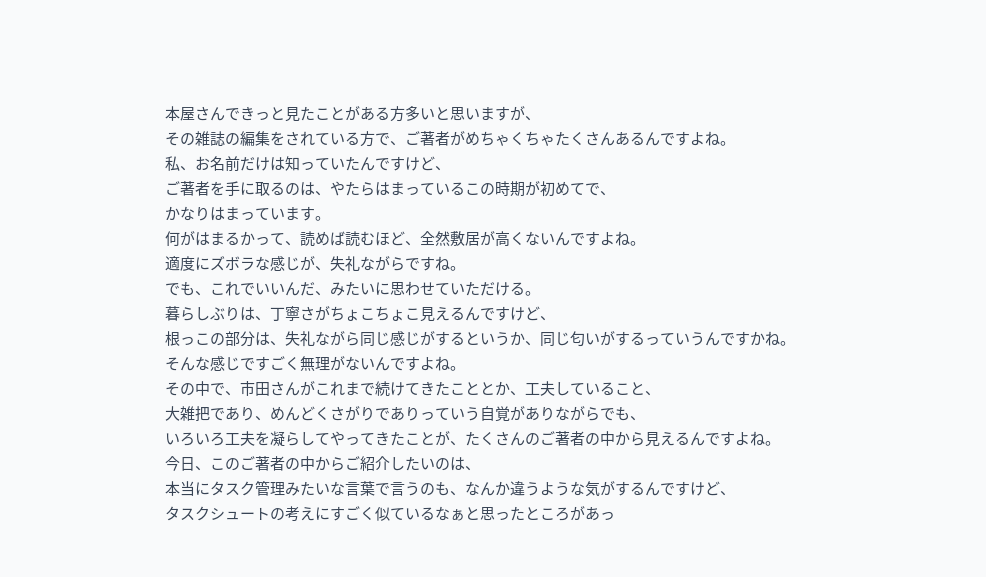本屋さんできっと見たことがある方多いと思いますが、
その雑誌の編集をされている方で、ご著者がめちゃくちゃたくさんあるんですよね。
私、お名前だけは知っていたんですけど、
ご著者を手に取るのは、やたらはまっているこの時期が初めてで、
かなりはまっています。
何がはまるかって、読めば読むほど、全然敷居が高くないんですよね。
適度にズボラな感じが、失礼ながらですね。
でも、これでいいんだ、みたいに思わせていただける。
暮らしぶりは、丁寧さがちょこちょこ見えるんですけど、
根っこの部分は、失礼ながら同じ感じがするというか、同じ匂いがするっていうんですかね。
そんな感じですごく無理がないんですよね。
その中で、市田さんがこれまで続けてきたこととか、工夫していること、
大雑把であり、めんどくさがりでありっていう自覚がありながらでも、
いろいろ工夫を凝らしてやってきたことが、たくさんのご著者の中から見えるんですよね。
今日、このご著者の中からご紹介したいのは、
本当にタスク管理みたいな言葉で言うのも、なんか違うような気がするんですけど、
タスクシュートの考えにすごく似ているなぁと思ったところがあっ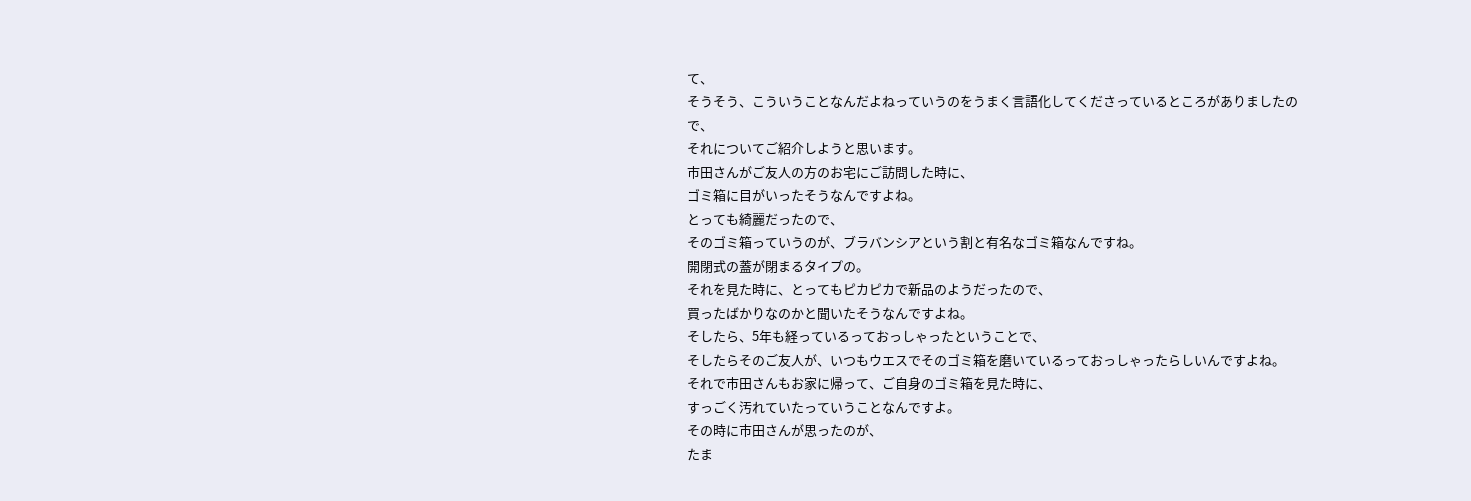て、
そうそう、こういうことなんだよねっていうのをうまく言語化してくださっているところがありましたので、
それについてご紹介しようと思います。
市田さんがご友人の方のお宅にご訪問した時に、
ゴミ箱に目がいったそうなんですよね。
とっても綺麗だったので、
そのゴミ箱っていうのが、ブラバンシアという割と有名なゴミ箱なんですね。
開閉式の蓋が閉まるタイプの。
それを見た時に、とってもピカピカで新品のようだったので、
買ったばかりなのかと聞いたそうなんですよね。
そしたら、5年も経っているっておっしゃったということで、
そしたらそのご友人が、いつもウエスでそのゴミ箱を磨いているっておっしゃったらしいんですよね。
それで市田さんもお家に帰って、ご自身のゴミ箱を見た時に、
すっごく汚れていたっていうことなんですよ。
その時に市田さんが思ったのが、
たま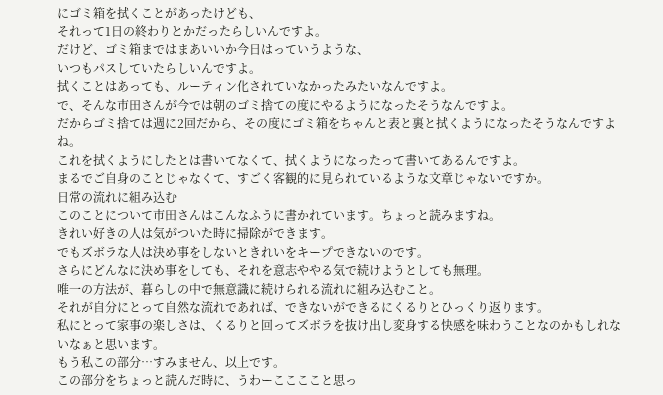にゴミ箱を拭くことがあったけども、
それって1日の終わりとかだったらしいんですよ。
だけど、ゴミ箱まではまあいいか今日はっていうような、
いつもパスしていたらしいんですよ。
拭くことはあっても、ルーティン化されていなかったみたいなんですよ。
で、そんな市田さんが今では朝のゴミ捨ての度にやるようになったそうなんですよ。
だからゴミ捨ては週に2回だから、その度にゴミ箱をちゃんと表と裏と拭くようになったそうなんですよね。
これを拭くようにしたとは書いてなくて、拭くようになったって書いてあるんですよ。
まるでご自身のことじゃなくて、すごく客観的に見られているような文章じゃないですか。
日常の流れに組み込む
このことについて市田さんはこんなふうに書かれています。ちょっと読みますね。
きれい好きの人は気がついた時に掃除ができます。
でもズボラな人は決め事をしないときれいをキープできないのです。
さらにどんなに決め事をしても、それを意志ややる気で続けようとしても無理。
唯一の方法が、暮らしの中で無意識に続けられる流れに組み込むこと。
それが自分にとって自然な流れであれば、できないができるにくるりとひっくり返ります。
私にとって家事の楽しさは、くるりと回ってズボラを抜け出し変身する快感を味わうことなのかもしれないなぁと思います。
もう私この部分…すみません、以上です。
この部分をちょっと読んだ時に、うわーここここと思っ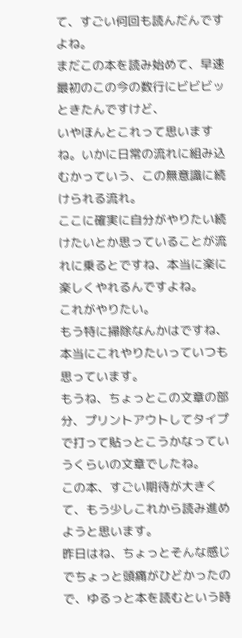て、すごい何回も読んだんですよね。
まだこの本を読み始めて、早速最初のこの今の数行にビビビッときたんですけど、
いやほんとこれって思いますね。いかに日常の流れに組み込むかっていう、この無意識に続けられる流れ。
ここに確実に自分がやりたい続けたいとか思っていることが流れに乗るとですね、本当に楽に楽しくやれるんですよね。
これがやりたい。
もう特に掃除なんかはですね、本当にこれやりたいっていつも思っています。
もうね、ちょっとこの文章の部分、プリントアウトしてタイプで打って貼っとこうかなっていうくらいの文章でしたね。
この本、すごい期待が大きくて、もう少しこれから読み進めようと思います。
昨日はね、ちょっとそんな感じでちょっと頭痛がひどかったので、ゆるっと本を読むという時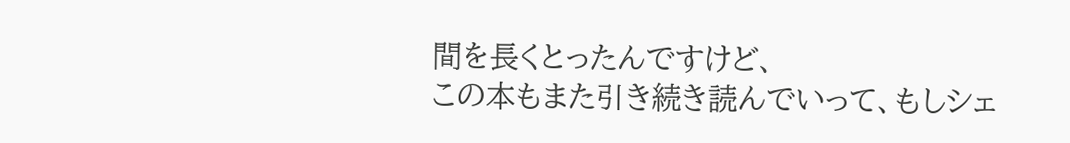間を長くとったんですけど、
この本もまた引き続き読んでいって、もしシェ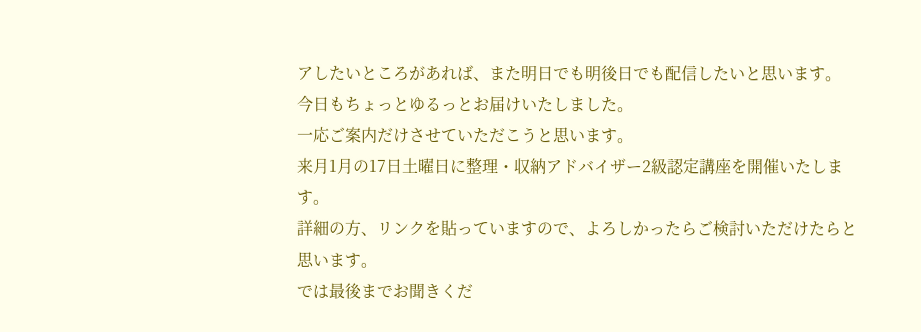アしたいところがあれば、また明日でも明後日でも配信したいと思います。
今日もちょっとゆるっとお届けいたしました。
一応ご案内だけさせていただこうと思います。
来月1月の17日土曜日に整理・収納アドバイザー2級認定講座を開催いたします。
詳細の方、リンクを貼っていますので、よろしかったらご検討いただけたらと思います。
では最後までお聞きくだ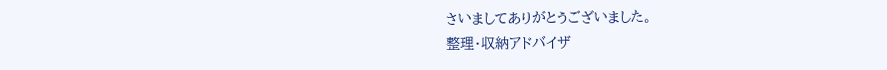さいましてありがとうございました。
整理・収納アドバイザ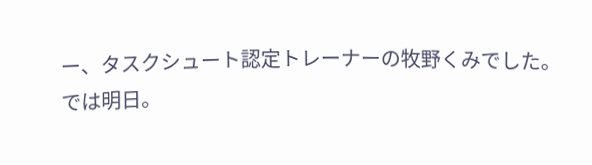ー、タスクシュート認定トレーナーの牧野くみでした。
では明日。